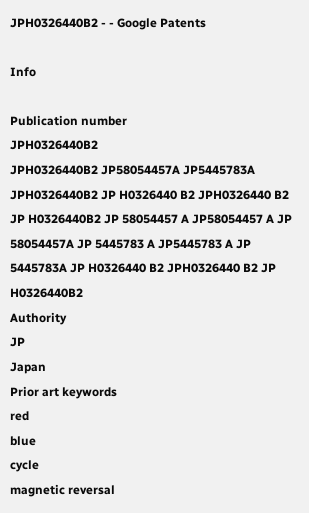JPH0326440B2 - - Google Patents

Info

Publication number
JPH0326440B2
JPH0326440B2 JP58054457A JP5445783A JPH0326440B2 JP H0326440 B2 JPH0326440 B2 JP H0326440B2 JP 58054457 A JP58054457 A JP 58054457A JP 5445783 A JP5445783 A JP 5445783A JP H0326440 B2 JPH0326440 B2 JP H0326440B2
Authority
JP
Japan
Prior art keywords
red
blue
cycle
magnetic reversal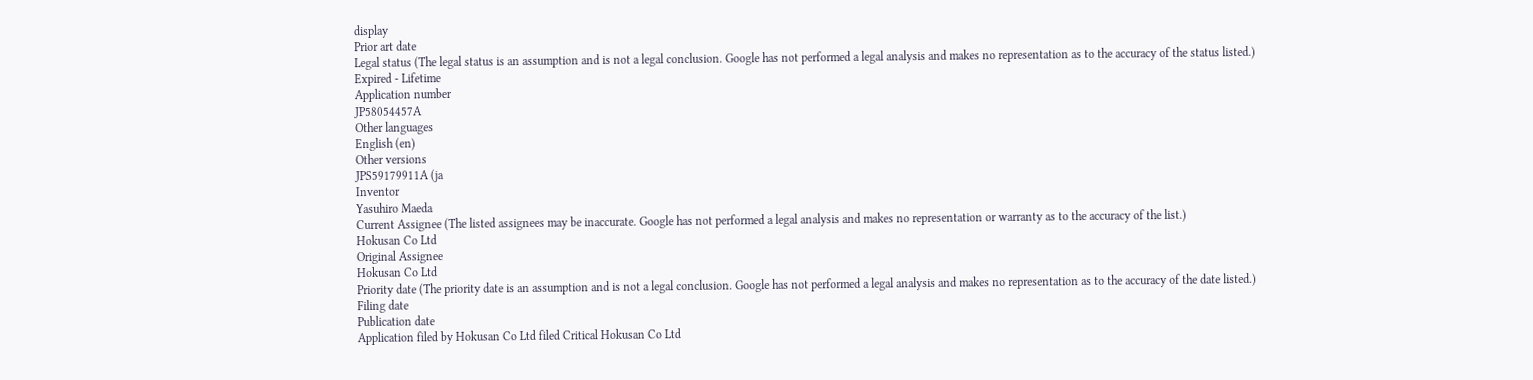display
Prior art date
Legal status (The legal status is an assumption and is not a legal conclusion. Google has not performed a legal analysis and makes no representation as to the accuracy of the status listed.)
Expired - Lifetime
Application number
JP58054457A
Other languages
English (en)
Other versions
JPS59179911A (ja
Inventor
Yasuhiro Maeda
Current Assignee (The listed assignees may be inaccurate. Google has not performed a legal analysis and makes no representation or warranty as to the accuracy of the list.)
Hokusan Co Ltd
Original Assignee
Hokusan Co Ltd
Priority date (The priority date is an assumption and is not a legal conclusion. Google has not performed a legal analysis and makes no representation as to the accuracy of the date listed.)
Filing date
Publication date
Application filed by Hokusan Co Ltd filed Critical Hokusan Co Ltd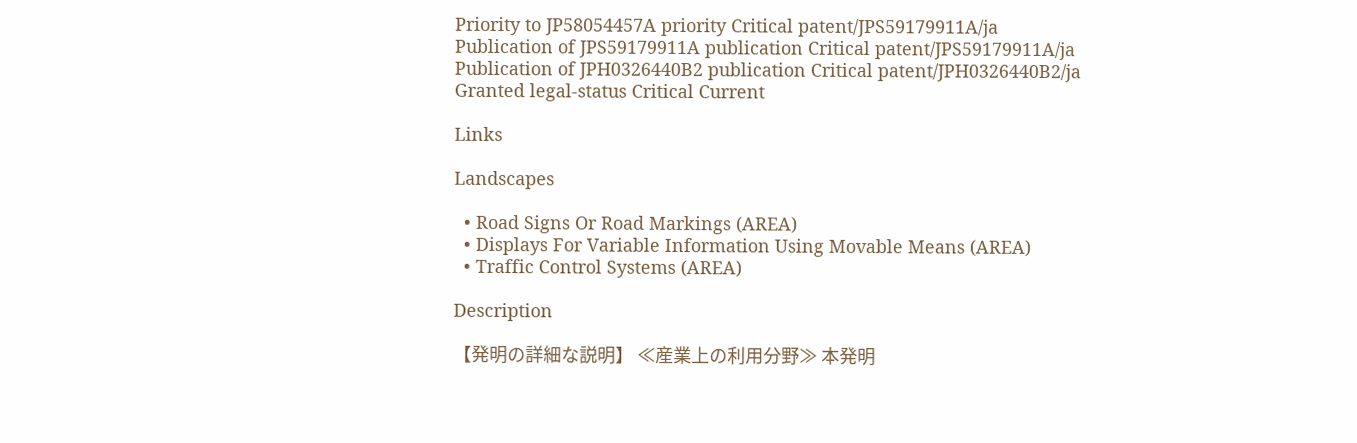Priority to JP58054457A priority Critical patent/JPS59179911A/ja
Publication of JPS59179911A publication Critical patent/JPS59179911A/ja
Publication of JPH0326440B2 publication Critical patent/JPH0326440B2/ja
Granted legal-status Critical Current

Links

Landscapes

  • Road Signs Or Road Markings (AREA)
  • Displays For Variable Information Using Movable Means (AREA)
  • Traffic Control Systems (AREA)

Description

【発明の詳細な説明】 ≪産業上の利用分野≫ 本発明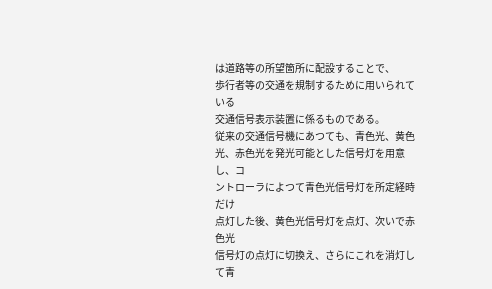は道路等の所望箇所に配設することで、
歩行者等の交通を規制するために用いられている
交通信号表示装置に係るものである。
従来の交通信号機にあつても、青色光、黄色
光、赤色光を発光可能とした信号灯を用意し、コ
ントローラによつて青色光信号灯を所定経時だけ
点灯した後、黄色光信号灯を点灯、次いで赤色光
信号灯の点灯に切換え、さらにこれを消灯して青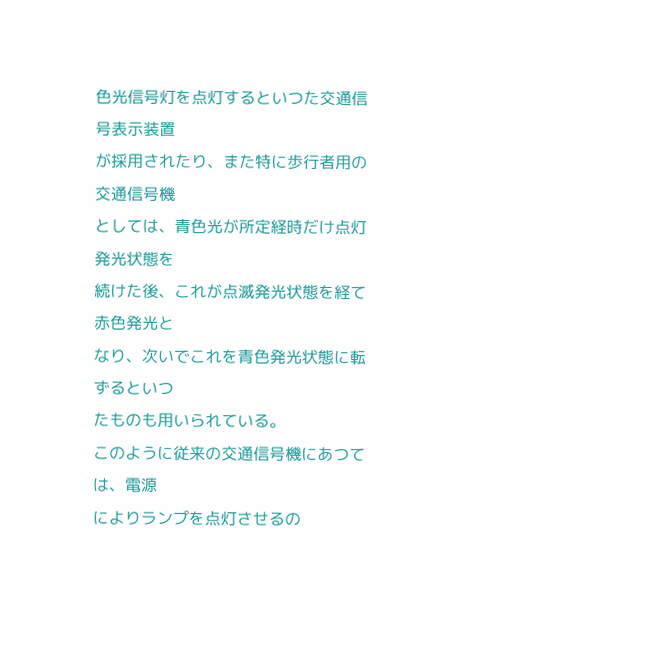色光信号灯を点灯するといつた交通信号表示装置
が採用されたり、また特に歩行者用の交通信号機
としては、青色光が所定経時だけ点灯発光状態を
続けた後、これが点滅発光状態を経て赤色発光と
なり、次いでこれを青色発光状態に転ずるといつ
たものも用いられている。
このように従来の交通信号機にあつては、電源
によりランプを点灯させるの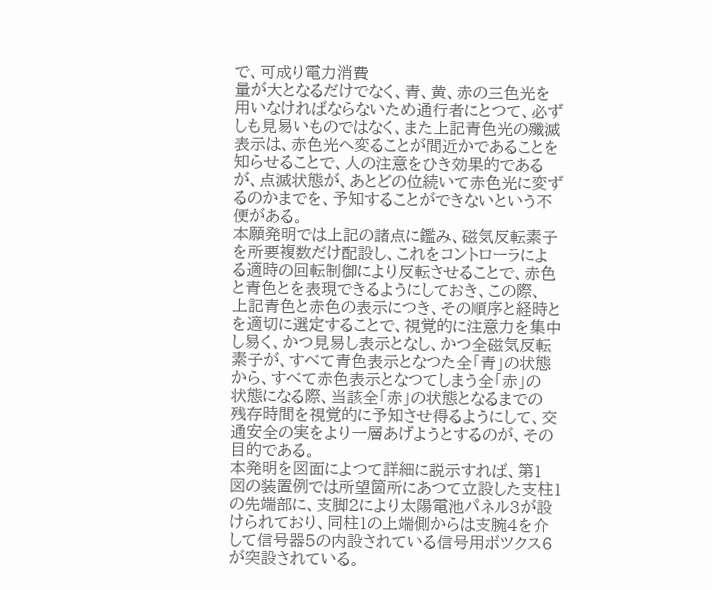で、可成り電力消費
量が大となるだけでなく、青、黄、赤の三色光を
用いなければならないため通行者にとつて、必ず
しも見易いものではなく、また上記青色光の殲滅
表示は、赤色光へ変ることが間近かであることを
知らせることで、人の注意をひき効果的である
が、点滅状態が、あとどの位続いて赤色光に変ず
るのかまでを、予知することができないという不
便がある。
本願発明では上記の諸点に鑑み、磁気反転素子
を所要複数だけ配設し、これをコントローラによ
る適時の回転制御により反転させることで、赤色
と青色とを表現できるようにしておき、この際、
上記青色と赤色の表示につき、その順序と経時と
を適切に選定することで、視覚的に注意力を集中
し易く、かつ見易し表示となし、かつ全磁気反転
素子が、すべて青色表示となつた全「青」の状態
から、すべて赤色表示となつてしまう全「赤」の
状態になる際、当該全「赤」の状態となるまでの
残存時間を視覚的に予知させ得るようにして、交
通安全の実をより一層あげようとするのが、その
目的である。
本発明を図面によつて詳細に説示すれば、第1
図の装置例では所望箇所にあつて立設した支柱1
の先端部に、支脚2により太陽電池パネル3が設
けられており、同柱1の上端側からは支腕4を介
して信号器5の内設されている信号用ボツクス6
が突設されている。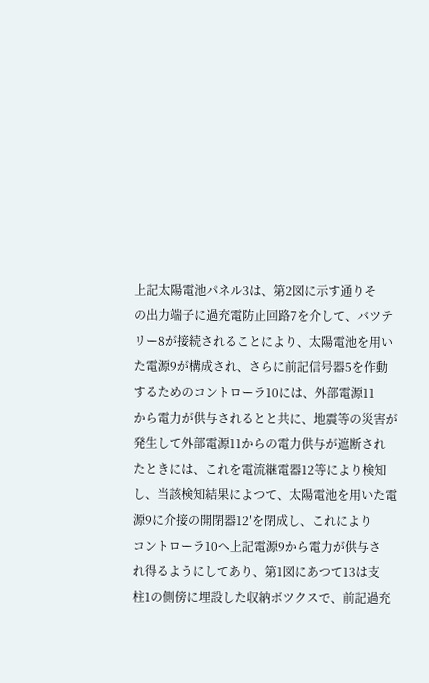上記太陽電池パネル3は、第2図に示す通りそ
の出力端子に過充電防止回路7を介して、バツテ
リー8が接続されることにより、太陽電池を用い
た電源9が構成され、さらに前記信号器5を作動
するためのコントローラ10には、外部電源11
から電力が供与されるとと共に、地震等の災害が
発生して外部電源11からの電力供与が遮断され
たときには、これを電流継電器12等により検知
し、当該検知結果によつて、太陽電池を用いた電
源9に介接の開閉器12′を閉成し、これにより
コントローラ10へ上記電源9から電力が供与さ
れ得るようにしてあり、第1図にあつて13は支
柱1の側傍に埋設した収納ボツクスで、前記過充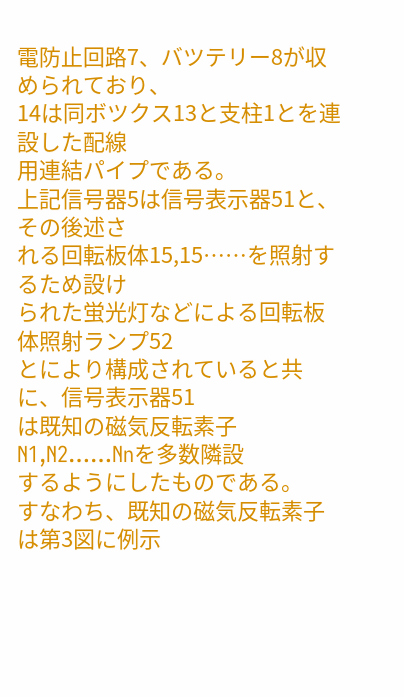電防止回路7、バツテリー8が収められており、
14は同ボツクス13と支柱1とを連設した配線
用連結パイプである。
上記信号器5は信号表示器51と、その後述さ
れる回転板体15,15……を照射するため設け
られた蛍光灯などによる回転板体照射ランプ52
とにより構成されていると共に、信号表示器51
は既知の磁気反転素子N1,N2……Nnを多数隣設
するようにしたものである。
すなわち、既知の磁気反転素子は第3図に例示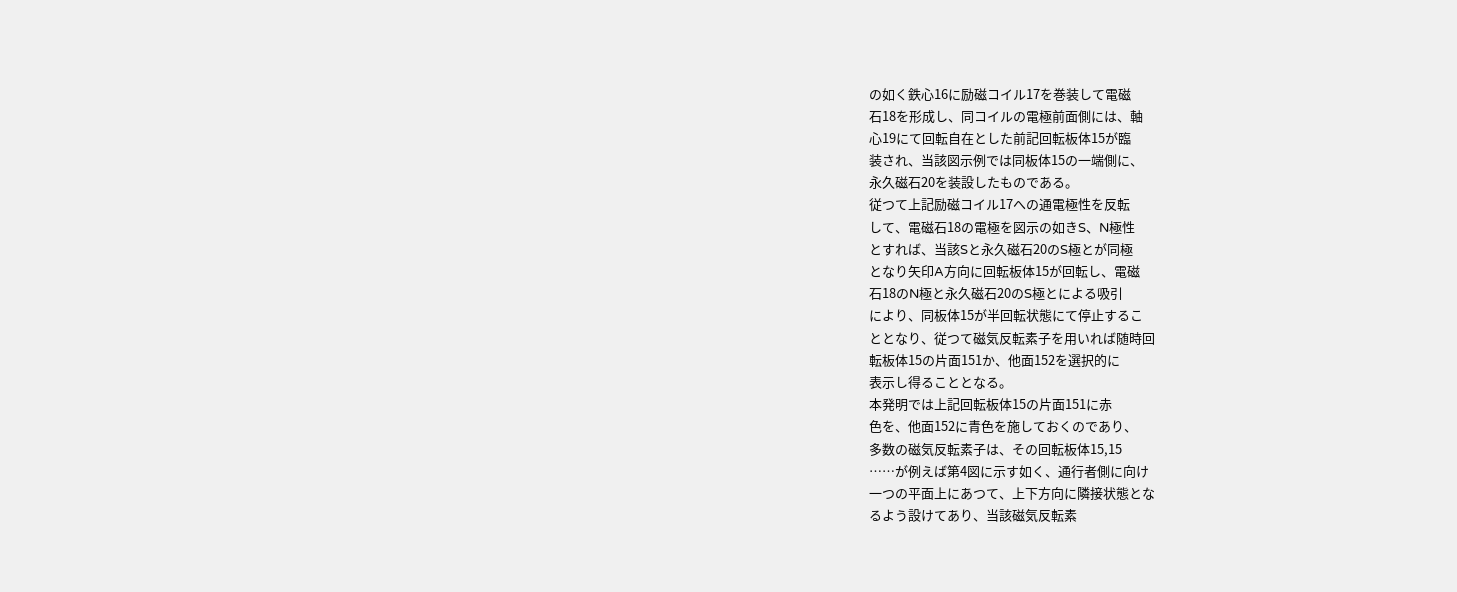の如く鉄心16に励磁コイル17を巻装して電磁
石18を形成し、同コイルの電極前面側には、軸
心19にて回転自在とした前記回転板体15が臨
装され、当該図示例では同板体15の一端側に、
永久磁石20を装設したものである。
従つて上記励磁コイル17への通電極性を反転
して、電磁石18の電極を図示の如きS、N極性
とすれば、当該Sと永久磁石20のS極とが同極
となり矢印A方向に回転板体15が回転し、電磁
石18のN極と永久磁石20のS極とによる吸引
により、同板体15が半回転状態にて停止するこ
ととなり、従つて磁気反転素子を用いれば随時回
転板体15の片面151か、他面152を選択的に
表示し得ることとなる。
本発明では上記回転板体15の片面151に赤
色を、他面152に青色を施しておくのであり、
多数の磁気反転素子は、その回転板体15,15
……が例えば第4図に示す如く、通行者側に向け
一つの平面上にあつて、上下方向に隣接状態とな
るよう設けてあり、当該磁気反転素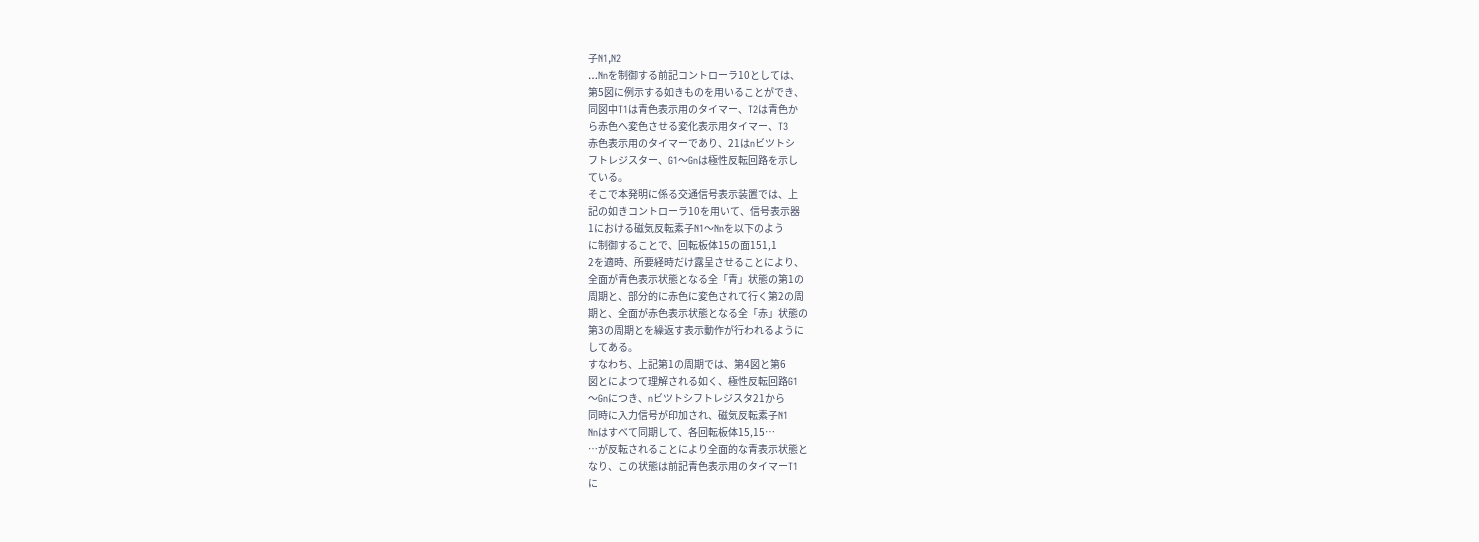子N1,N2
…Nnを制御する前記コントローラ10としては、
第5図に例示する如きものを用いることができ、
同図中T1は青色表示用のタイマー、T2は青色か
ら赤色へ変色させる変化表示用タイマー、T3
赤色表示用のタイマーであり、21はnビツトシ
フトレジスター、G1〜Gnは極性反転回路を示し
ている。
そこで本発明に係る交通信号表示装置では、上
記の如きコントローラ10を用いて、信号表示器
1における磁気反転素子N1〜Nnを以下のよう
に制御することで、回転板体15の面151,1
2を適時、所要経時だけ露呈させることにより、
全面が青色表示状態となる全「青」状態の第1の
周期と、部分的に赤色に変色されて行く第2の周
期と、全面が赤色表示状態となる全「赤」状態の
第3の周期とを繰返す表示動作が行われるように
してある。
すなわち、上記第1の周期では、第4図と第6
図とによつて理解される如く、極性反転回路G1
〜Gnにつき、nビツトシフトレジスタ21から
同時に入力信号が印加され、磁気反転素子N1
Nnはすべて同期して、各回転板体15,15…
…が反転されることにより全面的な青表示状態と
なり、この状態は前記青色表示用のタイマーT1
に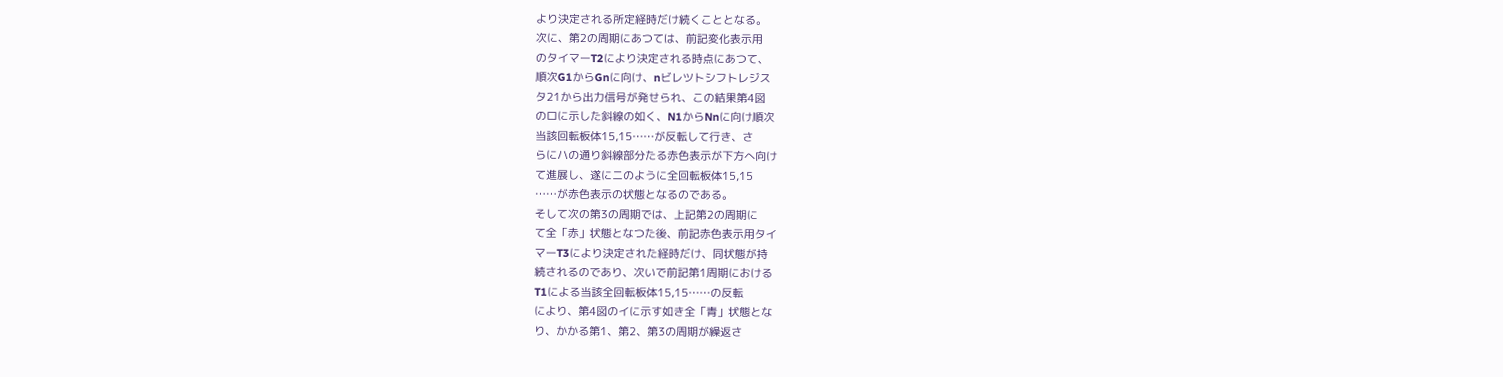より決定される所定経時だけ続くこととなる。
次に、第2の周期にあつては、前記変化表示用
のタイマーT2により決定される時点にあつて、
順次G1からGnに向け、nビレツトシフトレジス
タ21から出力信号が発せられ、この結果第4図
のロに示した斜線の如く、N1からNnに向け順次
当該回転板体15,15……が反転して行き、さ
らにハの通り斜線部分たる赤色表示が下方へ向け
て進展し、遂にニのように全回転板体15,15
……が赤色表示の状態となるのである。
そして次の第3の周期では、上記第2の周期に
て全「赤」状態となつた後、前記赤色表示用タイ
マーT3により決定された経時だけ、同状態が持
続されるのであり、次いで前記第1周期における
T1による当該全回転板体15,15……の反転
により、第4図のイに示す如き全「青」状態とな
り、かかる第1、第2、第3の周期が繰返さ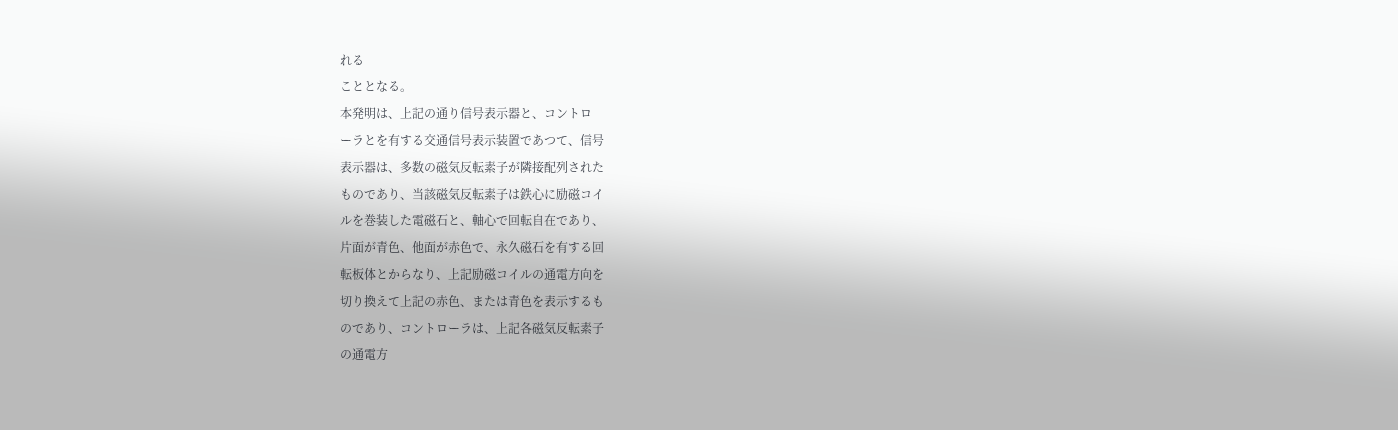れる
こととなる。
本発明は、上記の通り信号表示器と、コントロ
ーラとを有する交通信号表示装置であつて、信号
表示器は、多数の磁気反転素子が隣接配列された
ものであり、当該磁気反転素子は鉄心に励磁コイ
ルを巻装した電磁石と、軸心で回転自在であり、
片面が青色、他面が赤色で、永久磁石を有する回
転板体とからなり、上記励磁コイルの通電方向を
切り換えて上記の赤色、または青色を表示するも
のであり、コントローラは、上記各磁気反転素子
の通電方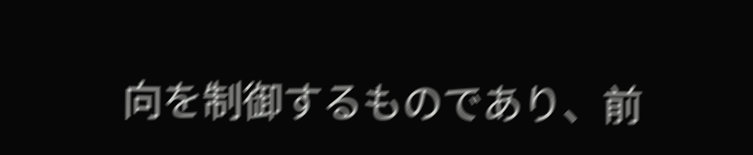向を制御するものであり、前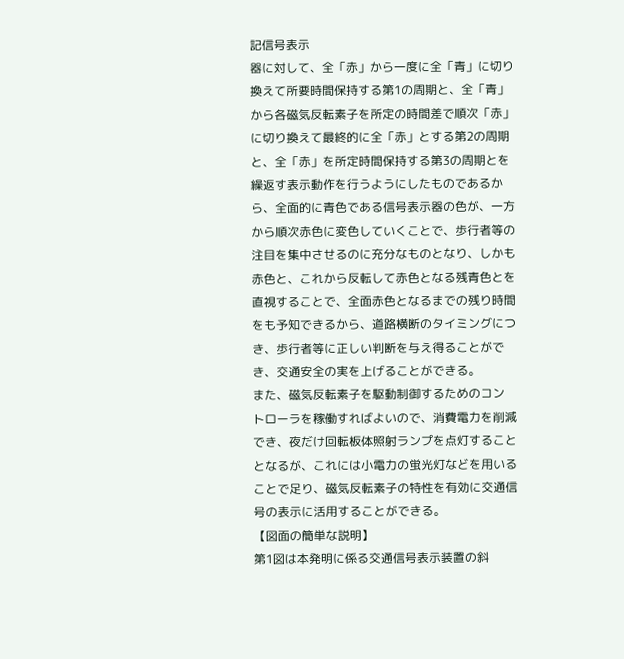記信号表示
器に対して、全「赤」から一度に全「青」に切り
換えて所要時間保持する第1の周期と、全「青」
から各磁気反転素子を所定の時間差で順次「赤」
に切り換えて最終的に全「赤」とする第2の周期
と、全「赤」を所定時間保持する第3の周期とを
繰返す表示動作を行うようにしたものであるか
ら、全面的に青色である信号表示器の色が、一方
から順次赤色に変色していくことで、歩行者等の
注目を集中させるのに充分なものとなり、しかも
赤色と、これから反転して赤色となる残青色とを
直視することで、全面赤色となるまでの残り時間
をも予知できるから、道路横断のタイミングにつ
き、歩行者等に正しい判断を与え得ることがで
き、交通安全の実を上げることができる。
また、磁気反転素子を駆動制御するためのコン
トローラを稼働すればよいので、消費電力を削減
でき、夜だけ回転板体照射ランプを点灯すること
となるが、これには小電力の蛍光灯などを用いる
ことで足り、磁気反転素子の特性を有効に交通信
号の表示に活用することができる。
【図面の簡単な説明】
第1図は本発明に係る交通信号表示装置の斜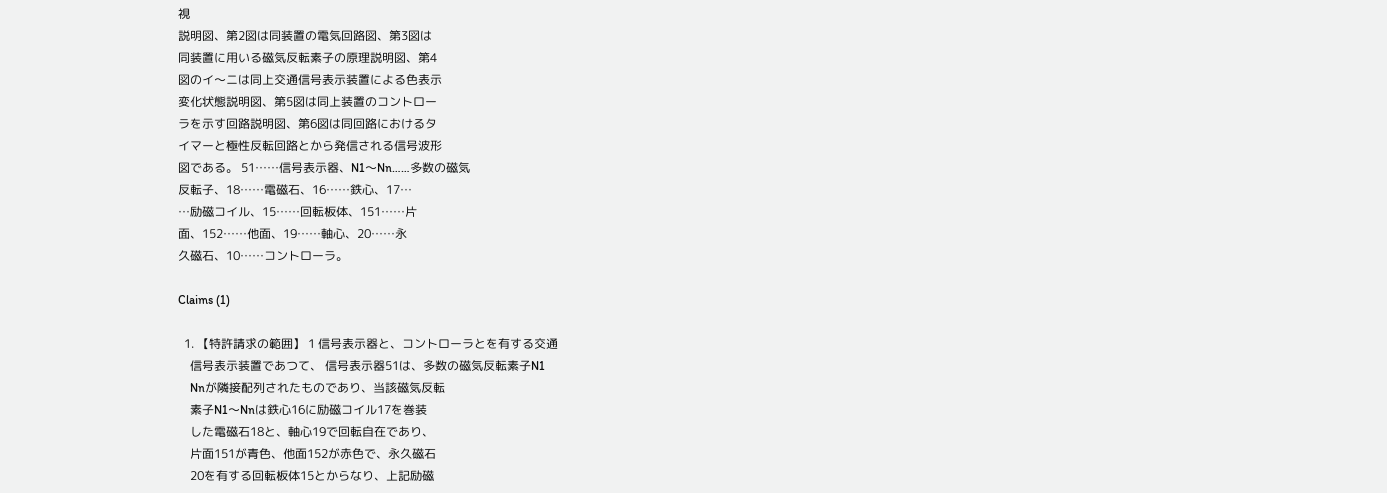視
説明図、第2図は同装置の電気回路図、第3図は
同装置に用いる磁気反転素子の原理説明図、第4
図のイ〜ニは同上交通信号表示装置による色表示
変化状態説明図、第5図は同上装置のコントロー
ラを示す回路説明図、第6図は同回路におけるタ
イマーと極性反転回路とから発信される信号波形
図である。 51……信号表示器、N1〜Nn……多数の磁気
反転子、18……電磁石、16……鉄心、17…
…励磁コイル、15……回転板体、151……片
面、152……他面、19……軸心、20……永
久磁石、10……コントローラ。

Claims (1)

  1. 【特許請求の範囲】 1 信号表示器と、コントローラとを有する交通
    信号表示装置であつて、 信号表示器51は、多数の磁気反転素子N1
    Nnが隣接配列されたものであり、当該磁気反転
    素子N1〜Nnは鉄心16に励磁コイル17を巻装
    した電磁石18と、軸心19で回転自在であり、
    片面151が青色、他面152が赤色で、永久磁石
    20を有する回転板体15とからなり、上記励磁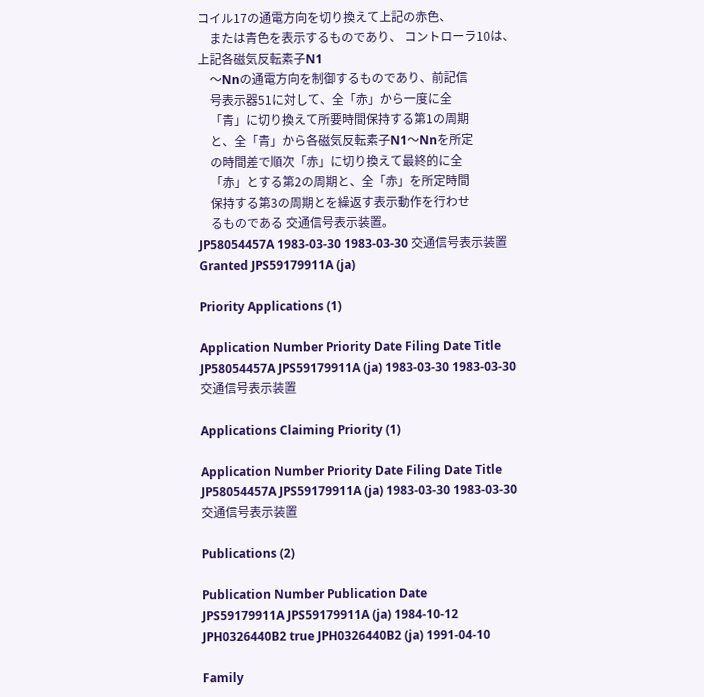コイル17の通電方向を切り換えて上記の赤色、
    または青色を表示するものであり、 コントローラ10は、上記各磁気反転素子N1
    〜Nnの通電方向を制御するものであり、前記信
    号表示器51に対して、全「赤」から一度に全
    「青」に切り換えて所要時間保持する第1の周期
    と、全「青」から各磁気反転素子N1〜Nnを所定
    の時間差で順次「赤」に切り換えて最終的に全
    「赤」とする第2の周期と、全「赤」を所定時間
    保持する第3の周期とを繰返す表示動作を行わせ
    るものである 交通信号表示装置。
JP58054457A 1983-03-30 1983-03-30 交通信号表示装置 Granted JPS59179911A (ja)

Priority Applications (1)

Application Number Priority Date Filing Date Title
JP58054457A JPS59179911A (ja) 1983-03-30 1983-03-30 交通信号表示装置

Applications Claiming Priority (1)

Application Number Priority Date Filing Date Title
JP58054457A JPS59179911A (ja) 1983-03-30 1983-03-30 交通信号表示装置

Publications (2)

Publication Number Publication Date
JPS59179911A JPS59179911A (ja) 1984-10-12
JPH0326440B2 true JPH0326440B2 (ja) 1991-04-10

Family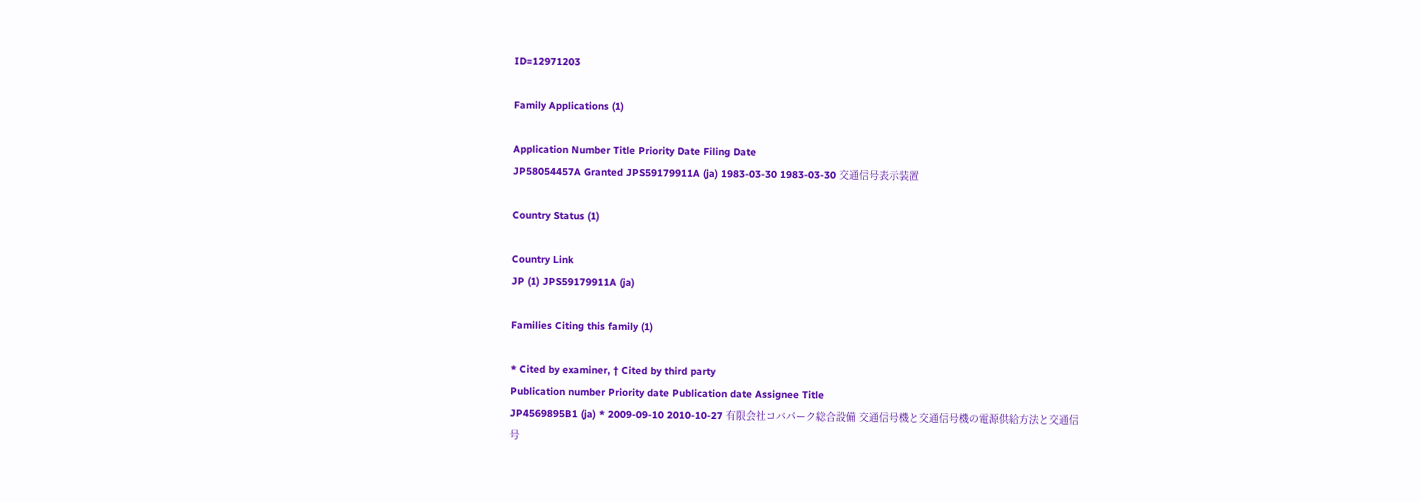ID=12971203

Family Applications (1)

Application Number Title Priority Date Filing Date
JP58054457A Granted JPS59179911A (ja) 1983-03-30 1983-03-30 交通信号表示装置

Country Status (1)

Country Link
JP (1) JPS59179911A (ja)

Families Citing this family (1)

* Cited by examiner, † Cited by third party
Publication number Priority date Publication date Assignee Title
JP4569895B1 (ja) * 2009-09-10 2010-10-27 有限会社コバパーク総合設備 交通信号機と交通信号機の電源供給方法と交通信号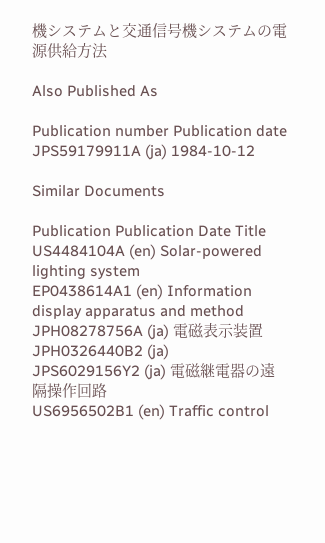機システムと交通信号機システムの電源供給方法

Also Published As

Publication number Publication date
JPS59179911A (ja) 1984-10-12

Similar Documents

Publication Publication Date Title
US4484104A (en) Solar-powered lighting system
EP0438614A1 (en) Information display apparatus and method
JPH08278756A (ja) 電磁表示装置
JPH0326440B2 (ja)
JPS6029156Y2 (ja) 電磁継電器の遠隔操作回路
US6956502B1 (en) Traffic control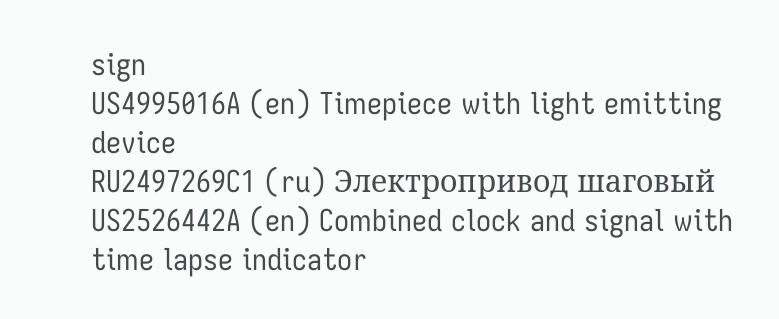sign
US4995016A (en) Timepiece with light emitting device
RU2497269C1 (ru) Электропривод шаговый
US2526442A (en) Combined clock and signal with time lapse indicator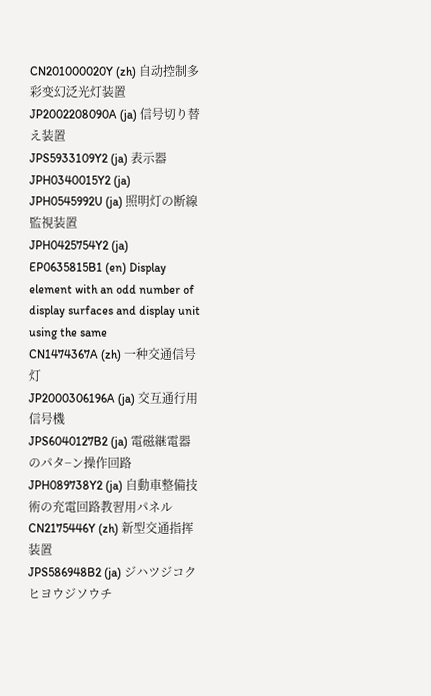CN201000020Y (zh) 自动控制多彩变幻泛光灯装置
JP2002208090A (ja) 信号切り替え装置
JPS5933109Y2 (ja) 表示器
JPH0340015Y2 (ja)
JPH0545992U (ja) 照明灯の断線監視装置
JPH0425754Y2 (ja)
EP0635815B1 (en) Display element with an odd number of display surfaces and display unit using the same
CN1474367A (zh) 一种交通信号灯
JP2000306196A (ja) 交互通行用信号機
JPS6040127B2 (ja) 電磁継電器のパタ−ン操作回路
JPH089738Y2 (ja) 自動車整備技術の充電回路教習用パネル
CN2175446Y (zh) 新型交通指挥装置
JPS586948B2 (ja) ジハツジコクヒヨウジソウチ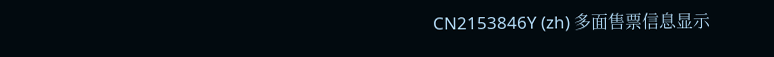CN2153846Y (zh) 多面售票信息显示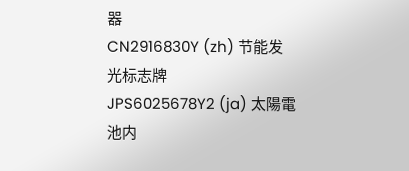器
CN2916830Y (zh) 节能发光标志牌
JPS6025678Y2 (ja) 太陽電池内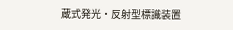蔵式発光・反射型標識装置